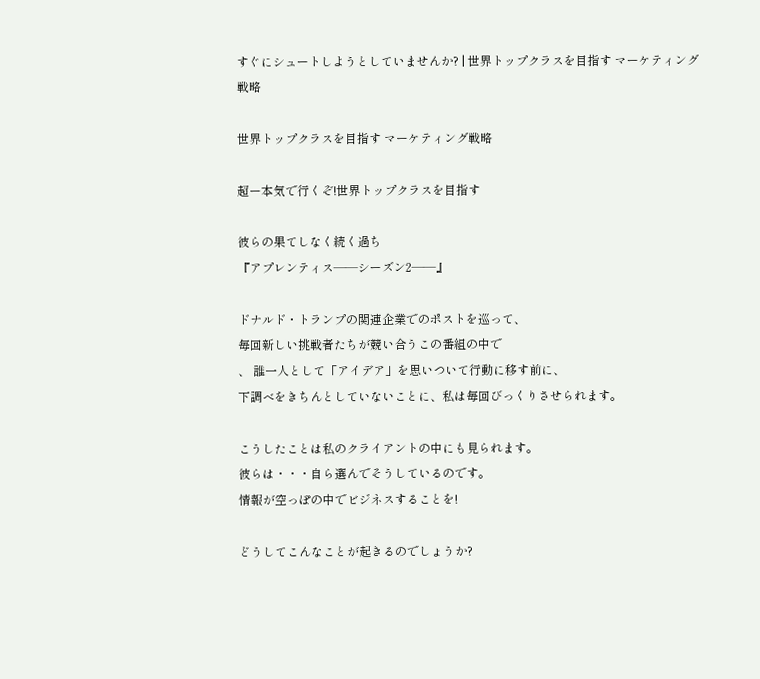すぐにシュートしようとしていませんか? | 世界トップクラスを目指す マーケティング戦略

世界トップクラスを目指す マーケティング戦略

超ー本気で行くぞ!世界トップクラスを目指す

彼らの果てしなく続く過ち
『アプレンティス――シーズン2――』

ドナルド・トランプの関連企業でのポストを巡って、
毎回新しい挑戦者たちが競い合うこの番組の中で
、 誰一人として「アイデア」を思いついて行動に移す前に、
下調べをきちんとしていないことに、私は毎回びっくりさせられます。

こうしたことは私のクライアントの中にも見られます。
彼らは・・・自ら選んでそうしているのです。
情報が空っぽの中でビジネスすることを!

どうしてこんなことが起きるのでしょうか?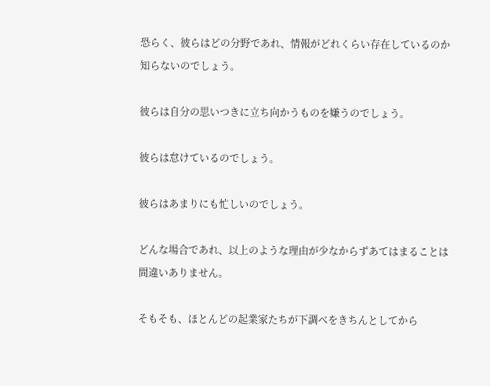恐らく、彼らはどの分野であれ、情報がどれくらい存在しているのか
知らないのでしょう。

彼らは自分の思いつきに立ち向かうものを嫌うのでしょう。

彼らは怠けているのでしょう。

彼らはあまりにも忙しいのでしょう。

どんな場合であれ、以上のような理由が少なからずあてはまることは
間違いありません。

そもそも、ほとんどの起業家たちが下調べをきちんとしてから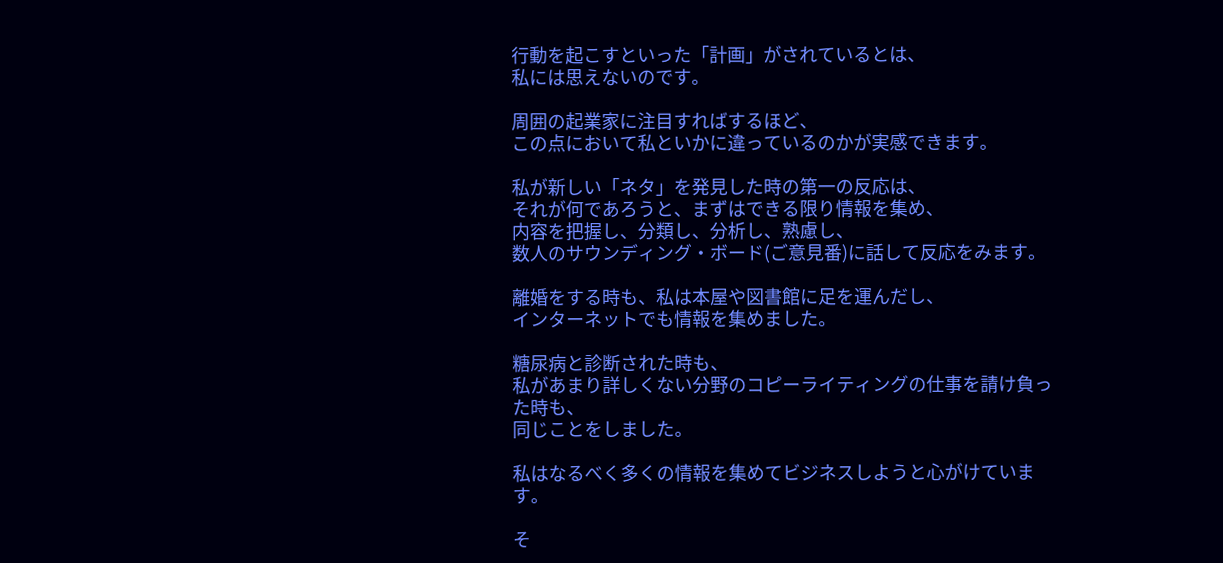行動を起こすといった「計画」がされているとは、
私には思えないのです。

周囲の起業家に注目すればするほど、
この点において私といかに違っているのかが実感できます。

私が新しい「ネタ」を発見した時の第一の反応は、
それが何であろうと、まずはできる限り情報を集め、
内容を把握し、分類し、分析し、熟慮し、
数人のサウンディング・ボード(ご意見番)に話して反応をみます。

離婚をする時も、私は本屋や図書館に足を運んだし、
インターネットでも情報を集めました。

糖尿病と診断された時も、
私があまり詳しくない分野のコピーライティングの仕事を請け負った時も、
同じことをしました。

私はなるべく多くの情報を集めてビジネスしようと心がけています。

そ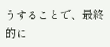うすることで、最終的に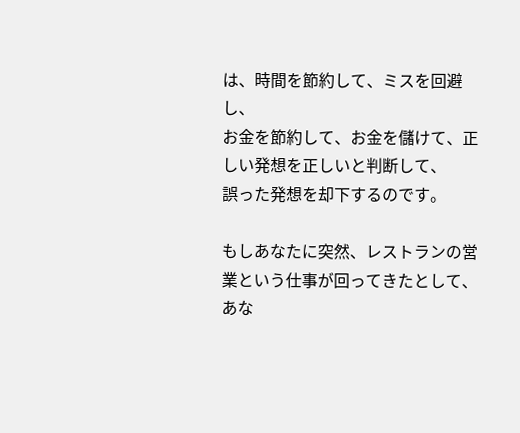は、時間を節約して、ミスを回避し、
お金を節約して、お金を儲けて、正しい発想を正しいと判断して、
誤った発想を却下するのです。

もしあなたに突然、レストランの営業という仕事が回ってきたとして、
あな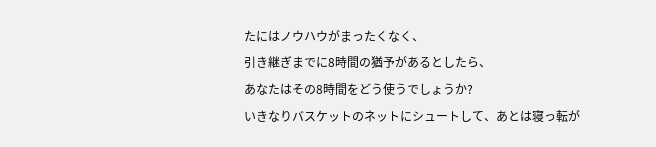たにはノウハウがまったくなく、
引き継ぎまでに8時間の猶予があるとしたら、
あなたはその8時間をどう使うでしょうか?
いきなりバスケットのネットにシュートして、あとは寝っ転が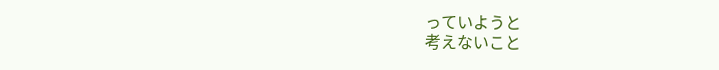っていようと
考えないこと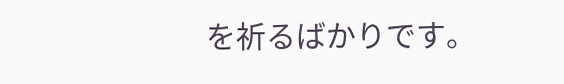を祈るばかりです。